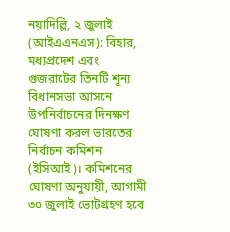নয়াদিল্লি, ২ জুলাই (আইএএনএস): বিহার, মধ্যপ্রদেশ এবং গুজরাটের তিনটি শূন্য বিধানসভা আসনে উপনির্বাচনের দিনক্ষণ ঘোষণা করল ভারতের নির্বাচন কমিশন (ইসিআই)। কমিশনের ঘোষণা অনুযায়ী, আগামী ৩০ জুলাই ভোটগ্রহণ হবে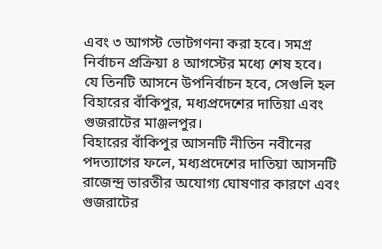এবং ৩ আগস্ট ভোটগণনা করা হবে। সমগ্র নির্বাচন প্রক্রিয়া ৪ আগস্টের মধ্যে শেষ হবে।
যে তিনটি আসনে উপনির্বাচন হবে, সেগুলি হল বিহারের বাঁকিপুর, মধ্যপ্রদেশের দাতিয়া এবং গুজরাটের মাঞ্জলপুর।
বিহারের বাঁকিপুর আসনটি নীতিন নবীনের পদত্যাগের ফলে, মধ্যপ্রদেশের দাতিয়া আসনটি রাজেন্দ্র ভারতীর অযোগ্য ঘোষণার কারণে এবং গুজরাটের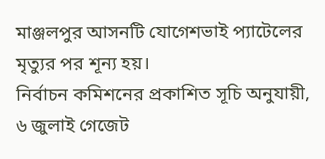মাঞ্জলপুর আসনটি যোগেশভাই প্যাটেলের মৃত্যুর পর শূন্য হয়।
নির্বাচন কমিশনের প্রকাশিত সূচি অনুযায়ী, ৬ জুলাই গেজেট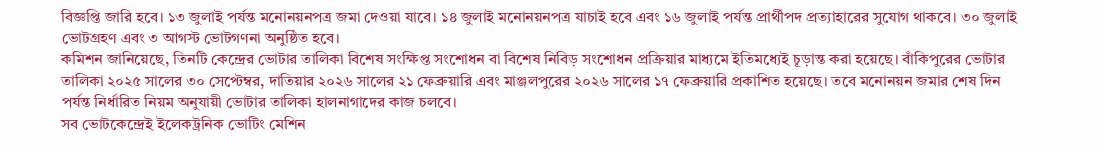বিজ্ঞপ্তি জারি হবে। ১৩ জুলাই পর্যন্ত মনোনয়নপত্র জমা দেওয়া যাবে। ১৪ জুলাই মনোনয়নপত্র যাচাই হবে এবং ১৬ জুলাই পর্যন্ত প্রার্থীপদ প্রত্যাহারের সুযোগ থাকবে। ৩০ জুলাই ভোটগ্রহণ এবং ৩ আগস্ট ভোটগণনা অনুষ্ঠিত হবে।
কমিশন জানিয়েছে, তিনটি কেন্দ্রের ভোটার তালিকা বিশেষ সংক্ষিপ্ত সংশোধন বা বিশেষ নিবিড় সংশোধন প্রক্রিয়ার মাধ্যমে ইতিমধ্যেই চূড়ান্ত করা হয়েছে। বাঁকিপুরের ভোটার তালিকা ২০২৫ সালের ৩০ সেপ্টেম্বর, দাতিয়ার ২০২৬ সালের ২১ ফেব্রুয়ারি এবং মাঞ্জলপুরের ২০২৬ সালের ১৭ ফেব্রুয়ারি প্রকাশিত হয়েছে। তবে মনোনয়ন জমার শেষ দিন পর্যন্ত নির্ধারিত নিয়ম অনুযায়ী ভোটার তালিকা হালনাগাদের কাজ চলবে।
সব ভোটকেন্দ্রেই ইলেকট্রনিক ভোটিং মেশিন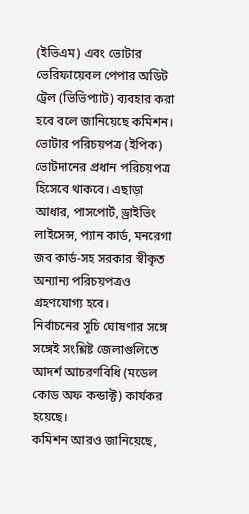(ইভিএম) এবং ভোটার ভেরিফায়েবল পেপার অডিট ট্রেল (ভিভিপ্যাট) ব্যবহার করা হবে বলে জানিয়েছে কমিশন।
ভোটার পরিচয়পত্র (ইপিক) ভোটদানের প্রধান পরিচয়পত্র হিসেবে থাকবে। এছাড়া আধার, পাসপোর্ট, ড্রাইভিং লাইসেন্স, প্যান কার্ড, মনরেগা জব কার্ড-সহ সরকার স্বীকৃত অন্যান্য পরিচয়পত্রও গ্রহণযোগ্য হবে।
নির্বাচনের সূচি ঘোষণার সঙ্গে সঙ্গেই সংশ্লিষ্ট জেলাগুলিতে আদর্শ আচরণবিধি (মডেল কোড অফ কন্ডাক্ট) কার্যকর হয়েছে।
কমিশন আরও জানিয়েছে,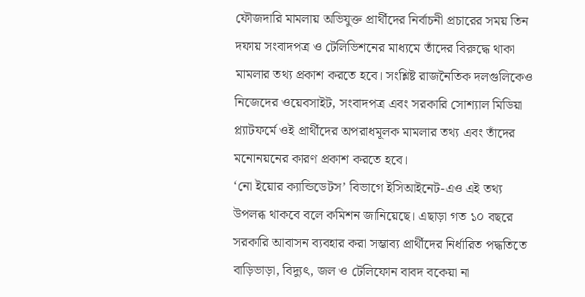ফৌজদারি মামলায় অভিযুক্ত প্রার্থীদের নির্বাচনী প্রচারের সময় তিন দফায় সংবাদপত্র ও টেলিভিশনের মাধ্যমে তাঁদের বিরুদ্ধে থাকা মামলার তথ্য প্রকাশ করতে হবে। সংশ্লিষ্ট রাজনৈতিক দলগুলিকেও নিজেদের ওয়েবসাইট, সংবাদপত্র এবং সরকারি সোশ্যাল মিডিয়া প্ল্যাটফর্মে ওই প্রার্থীদের অপরাধমূলক মামলার তথ্য এবং তাঁদের মনোনয়নের কারণ প্রকাশ করতে হবে।
‘নো ইয়োর ক্যান্ডিডেটস’ বিভাগে ইসিআইনেট-এও এই তথ্য উপলব্ধ থাকবে বলে কমিশন জানিয়েছে। এছাড়া গত ১০ বছরে সরকারি আবাসন ব্যবহার করা সম্ভাব্য প্রার্থীদের নির্ধারিত পদ্ধতিতে বাড়িভাড়া, বিদ্যুৎ, জল ও টেলিফোন বাবদ বকেয়া না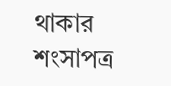থাকার শংসাপত্র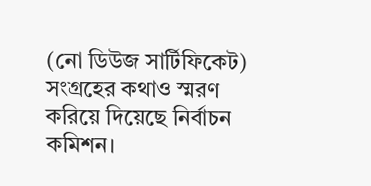(নো ডিউজ সার্টিফিকেট) সংগ্রহের কথাও স্মরণ করিয়ে দিয়েছে নির্বাচন কমিশন।